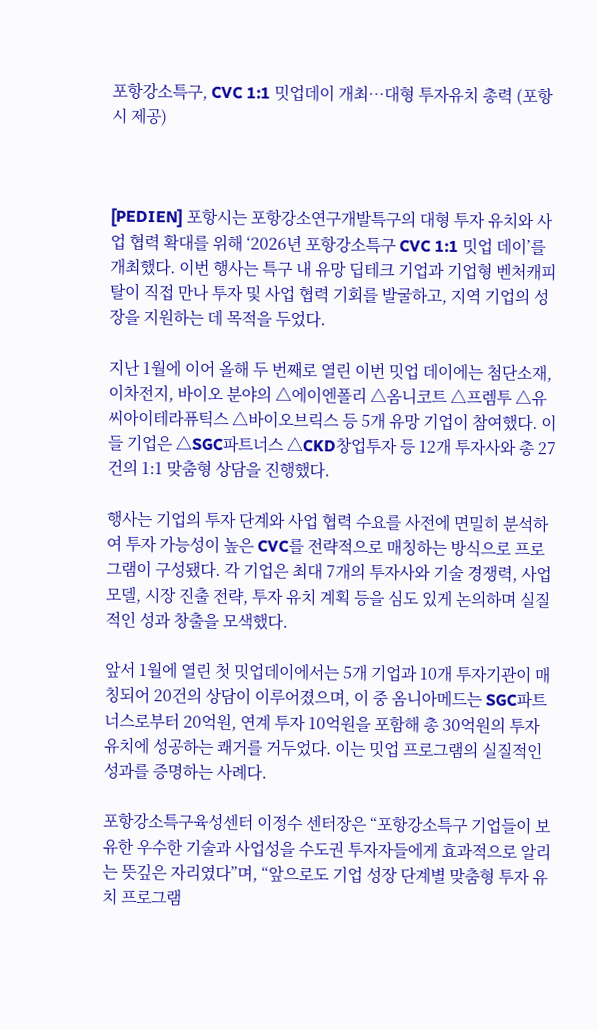포항강소특구, CVC 1:1 밋업데이 개최…대형 투자유치 총력 (포항시 제공)



[PEDIEN] 포항시는 포항강소연구개발특구의 대형 투자 유치와 사업 협력 확대를 위해 ‘2026년 포항강소특구 CVC 1:1 밋업 데이’를 개최했다. 이번 행사는 특구 내 유망 딥테크 기업과 기업형 벤처캐피탈이 직접 만나 투자 및 사업 협력 기회를 발굴하고, 지역 기업의 성장을 지원하는 데 목적을 두었다.

지난 1월에 이어 올해 두 번째로 열린 이번 밋업 데이에는 첨단소재, 이차전지, 바이오 분야의 △에이엔폴리 △옴니코트 △프렘투 △유씨아이테라퓨틱스 △바이오브릭스 등 5개 유망 기업이 참여했다. 이들 기업은 △SGC파트너스 △CKD창업투자 등 12개 투자사와 총 27건의 1:1 맞춤형 상담을 진행했다.

행사는 기업의 투자 단계와 사업 협력 수요를 사전에 면밀히 분석하여 투자 가능성이 높은 CVC를 전략적으로 매칭하는 방식으로 프로그램이 구성됐다. 각 기업은 최대 7개의 투자사와 기술 경쟁력, 사업 모델, 시장 진출 전략, 투자 유치 계획 등을 심도 있게 논의하며 실질적인 성과 창출을 모색했다.

앞서 1월에 열린 첫 밋업데이에서는 5개 기업과 10개 투자기관이 매칭되어 20건의 상담이 이루어졌으며, 이 중 옴니아메드는 SGC파트너스로부터 20억원, 연계 투자 10억원을 포함해 총 30억원의 투자 유치에 성공하는 쾌거를 거두었다. 이는 밋업 프로그램의 실질적인 성과를 증명하는 사례다.

포항강소특구육성센터 이정수 센터장은 “포항강소특구 기업들이 보유한 우수한 기술과 사업성을 수도권 투자자들에게 효과적으로 알리는 뜻깊은 자리였다”며, “앞으로도 기업 성장 단계별 맞춤형 투자 유치 프로그램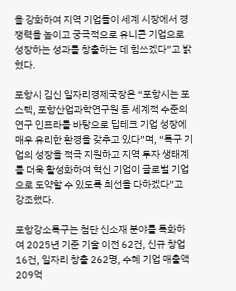을 강화하여 지역 기업들이 세계 시장에서 경쟁력을 높이고 궁극적으로 유니콘 기업으로 성장하는 성과를 창출하는 데 힘쓰겠다”고 밝혔다.

포항시 김신 일자리경제국장은 “포항시는 포스텍, 포항산업과학연구원 등 세계적 수준의 연구 인프라를 바탕으로 딥테크 기업 성장에 매우 유리한 환경을 갖추고 있다”며, “특구 기업의 성장을 적극 지원하고 지역 투자 생태계를 더욱 활성화하여 혁신 기업이 글로벌 기업으로 도약할 수 있도록 최선을 다하겠다”고 강조했다.

포항강소특구는 첨단 신소재 분야를 특화하여 2025년 기준 기술 이전 62건, 신규 창업 16건, 일자리 창출 262명, 수혜 기업 매출액 209억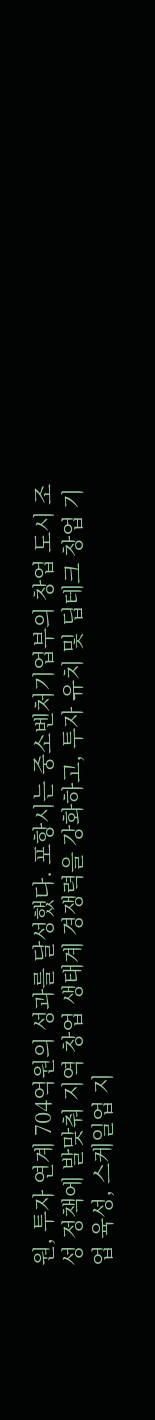원, 투자 연계 704억원의 성과를 달성했다. 포항시는 중소벤처기업부의 창업 도시 조성 정책에 발맞춰 지역 창업 생태계 경쟁력을 강화하고, 투자 유치 및 딥테크 창업 기업 육성, 스케일업 지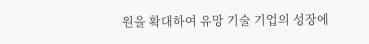원을 확대하여 유망 기술 기업의 성장에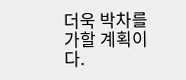더욱 박차를 가할 계획이다.